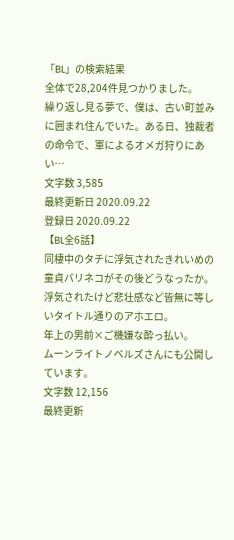「BL」の検索結果
全体で28,204件見つかりました。
繰り返し見る夢で、僕は、古い町並みに囲まれ住んでいた。ある日、独裁者の命令で、軍によるオメガ狩りにあい…
文字数 3,585
最終更新日 2020.09.22
登録日 2020.09.22
【BL全6話】
同棲中のタチに浮気されたきれいめの童貞バリネコがその後どうなったか。
浮気されたけど悲壮感など皆無に等しいタイトル通りのアホエロ。
年上の男前×ご機嫌な酔っ払い。
ムーンライトノベルズさんにも公開しています。
文字数 12,156
最終更新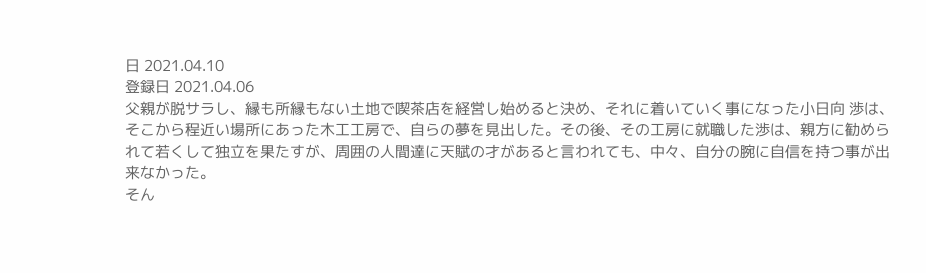日 2021.04.10
登録日 2021.04.06
父親が脱サラし、縁も所縁もない土地で喫茶店を経営し始めると決め、それに着いていく事になった小日向 渉は、そこから程近い場所にあった木工工房で、自らの夢を見出した。その後、その工房に就職した渉は、親方に勧められて若くして独立を果たすが、周囲の人間達に天賦の才があると言われても、中々、自分の腕に自信を持つ事が出来なかった。
そん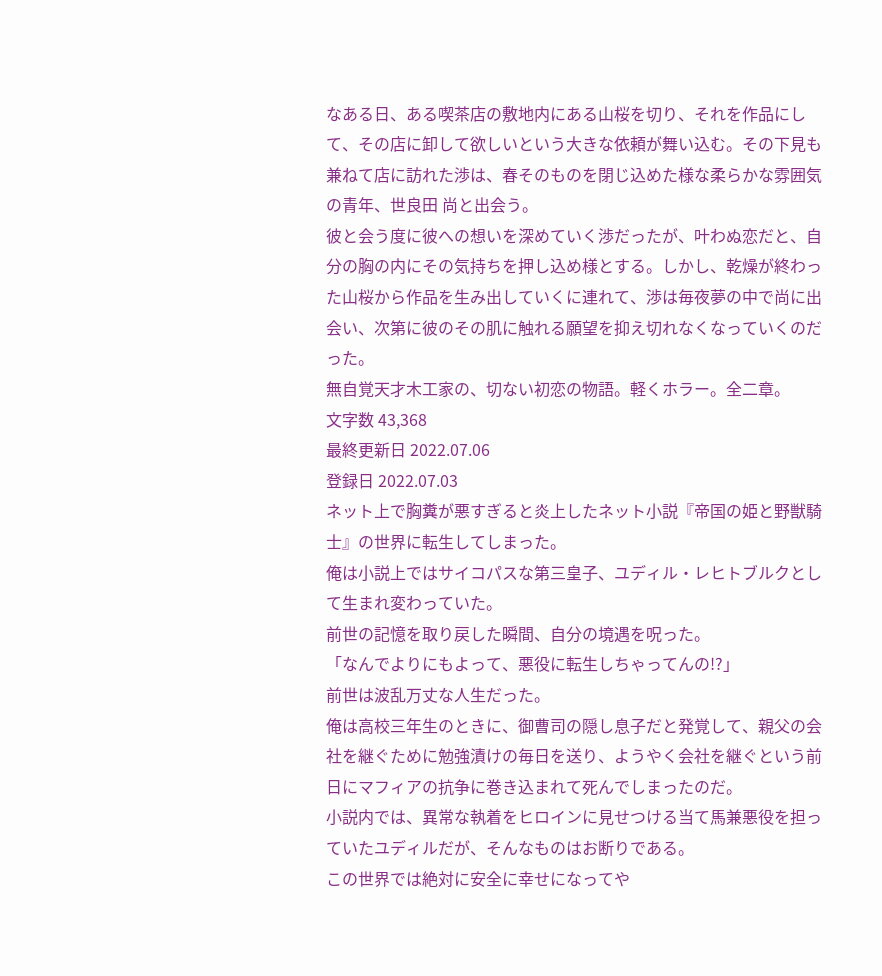なある日、ある喫茶店の敷地内にある山桜を切り、それを作品にして、その店に卸して欲しいという大きな依頼が舞い込む。その下見も兼ねて店に訪れた渉は、春そのものを閉じ込めた様な柔らかな雰囲気の青年、世良田 尚と出会う。
彼と会う度に彼への想いを深めていく渉だったが、叶わぬ恋だと、自分の胸の内にその気持ちを押し込め様とする。しかし、乾燥が終わった山桜から作品を生み出していくに連れて、渉は毎夜夢の中で尚に出会い、次第に彼のその肌に触れる願望を抑え切れなくなっていくのだった。
無自覚天才木工家の、切ない初恋の物語。軽くホラー。全二章。
文字数 43,368
最終更新日 2022.07.06
登録日 2022.07.03
ネット上で胸糞が悪すぎると炎上したネット小説『帝国の姫と野獣騎士』の世界に転生してしまった。
俺は小説上ではサイコパスな第三皇子、ユディル・レヒトブルクとして生まれ変わっていた。
前世の記憶を取り戻した瞬間、自分の境遇を呪った。
「なんでよりにもよって、悪役に転生しちゃってんの!?」
前世は波乱万丈な人生だった。
俺は高校三年生のときに、御曹司の隠し息子だと発覚して、親父の会社を継ぐために勉強漬けの毎日を送り、ようやく会社を継ぐという前日にマフィアの抗争に巻き込まれて死んでしまったのだ。
小説内では、異常な執着をヒロインに見せつける当て馬兼悪役を担っていたユディルだが、そんなものはお断りである。
この世界では絶対に安全に幸せになってや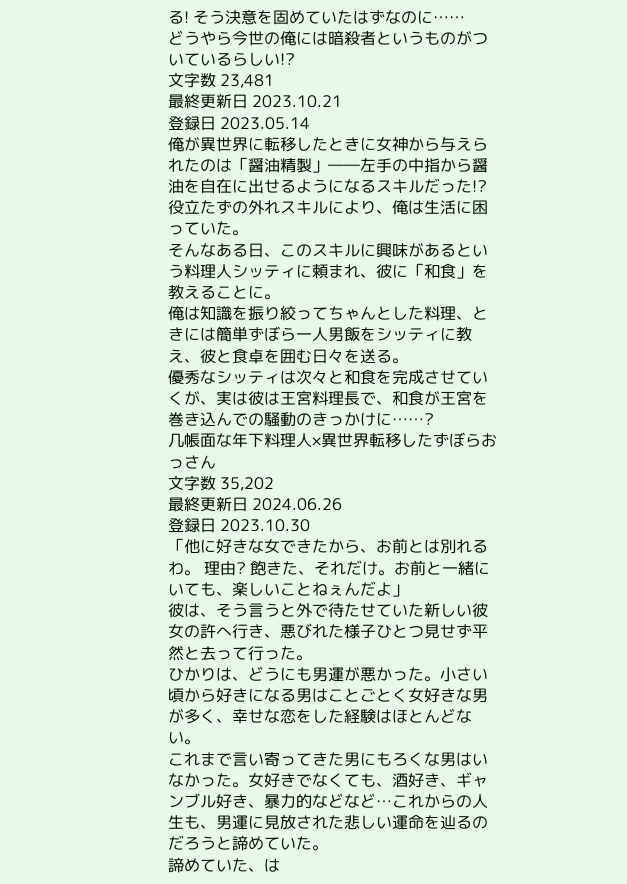る! そう決意を固めていたはずなのに……
どうやら今世の俺には暗殺者というものがついているらしい!?
文字数 23,481
最終更新日 2023.10.21
登録日 2023.05.14
俺が異世界に転移したときに女神から与えられたのは「醤油精製」――左手の中指から醤油を自在に出せるようになるスキルだった!? 役立たずの外れスキルにより、俺は生活に困っていた。
そんなある日、このスキルに興味があるという料理人シッティに頼まれ、彼に「和食」を教えることに。
俺は知識を振り絞ってちゃんとした料理、ときには簡単ずぼら一人男飯をシッティに教え、彼と食卓を囲む日々を送る。
優秀なシッティは次々と和食を完成させていくが、実は彼は王宮料理長で、和食が王宮を巻き込んでの騒動のきっかけに……?
几帳面な年下料理人×異世界転移したずぼらおっさん
文字数 35,202
最終更新日 2024.06.26
登録日 2023.10.30
「他に好きな女できたから、お前とは別れるわ。 理由? 飽きた、それだけ。お前と一緒にいても、楽しいことねぇんだよ」
彼は、そう言うと外で待たせていた新しい彼女の許へ行き、悪びれた様子ひとつ見せず平然と去って行った。
ひかりは、どうにも男運が悪かった。小さい頃から好きになる男はことごとく女好きな男が多く、幸せな恋をした経験はほとんどない。
これまで言い寄ってきた男にもろくな男はいなかった。女好きでなくても、酒好き、ギャンブル好き、暴力的などなど…これからの人生も、男運に見放された悲しい運命を辿るのだろうと諦めていた。
諦めていた、は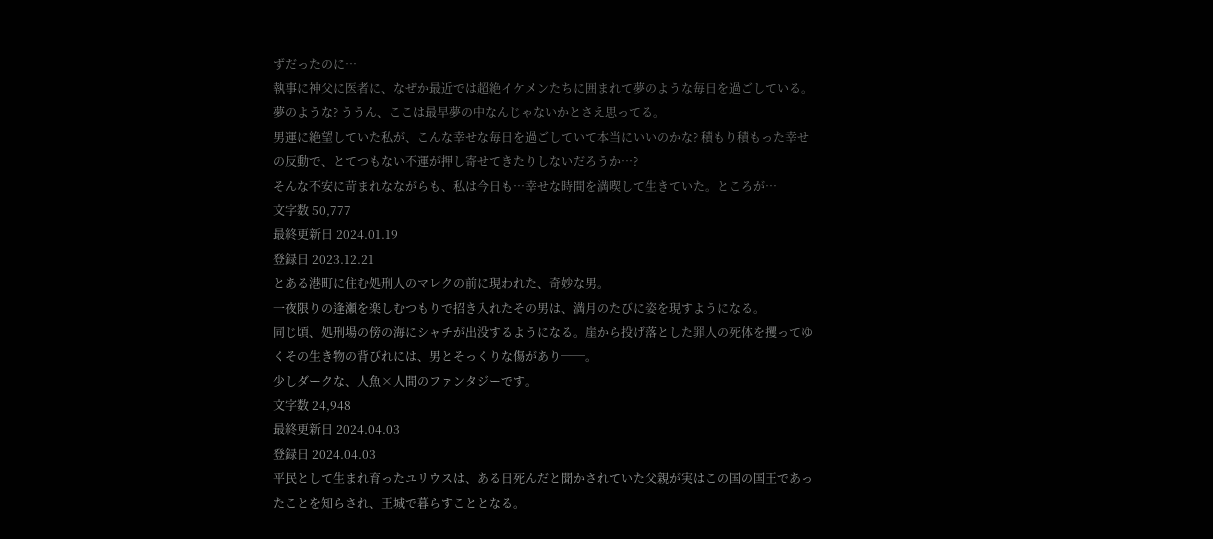ずだったのに…
執事に神父に医者に、なぜか最近では超絶イケメンたちに囲まれて夢のような毎日を過ごしている。夢のような? ううん、ここは最早夢の中なんじゃないかとさえ思ってる。
男運に絶望していた私が、こんな幸せな毎日を過ごしていて本当にいいのかな? 積もり積もった幸せの反動で、とてつもない不運が押し寄せてきたりしないだろうか…?
そんな不安に苛まれなながらも、私は今日も…幸せな時間を満喫して生きていた。ところが…
文字数 50,777
最終更新日 2024.01.19
登録日 2023.12.21
とある港町に住む処刑人のマレクの前に現われた、奇妙な男。
一夜限りの逢瀬を楽しむつもりで招き入れたその男は、満月のたびに姿を現すようになる。
同じ頃、処刑場の傍の海にシャチが出没するようになる。崖から投げ落とした罪人の死体を攫ってゆくその生き物の背びれには、男とそっくりな傷があり──。
少しダークな、人魚×人間のファンタジーです。
文字数 24,948
最終更新日 2024.04.03
登録日 2024.04.03
平民として生まれ育ったユリウスは、ある日死んだと聞かされていた父親が実はこの国の国王であったことを知らされ、王城で暮らすこととなる。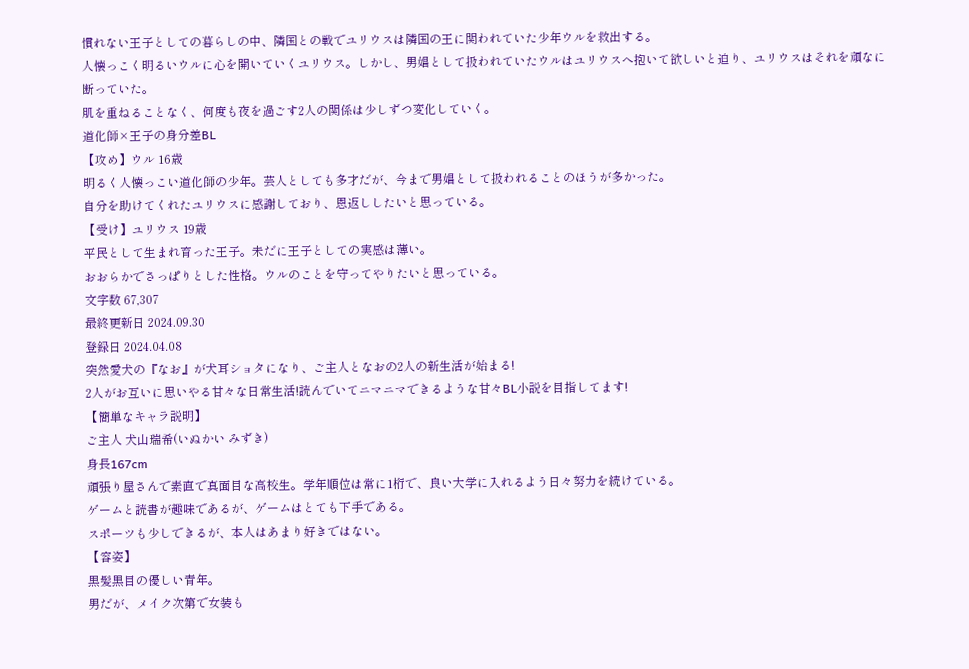慣れない王子としての暮らしの中、隣国との戦でユリウスは隣国の王に関われていた少年ウルを救出する。
人懐っこく明るいウルに心を開いていくユリウス。しかし、男娼として扱われていたウルはユリウスへ抱いて欲しいと迫り、ユリウスはそれを頑なに断っていた。
肌を重ねることなく、何度も夜を過ごす2人の関係は少しずつ変化していく。
道化師×王子の身分差BL
【攻め】ウル 16歳
明るく人懐っこい道化師の少年。芸人としても多才だが、今まで男娼として扱われることのほうが多かった。
自分を助けてくれたユリウスに感謝しており、恩返ししたいと思っている。
【受け】ユリウス 19歳
平民として生まれ育った王子。未だに王子としての実感は薄い。
おおらかでさっぱりとした性格。ウルのことを守ってやりたいと思っている。
文字数 67,307
最終更新日 2024.09.30
登録日 2024.04.08
突然愛犬の『なお』が犬耳ショタになり、ご主人となおの2人の新生活が始まる!
2人がお互いに思いやる甘々な日常生活!読んでいてニマニマできるような甘々BL小説を目指してます!
【簡単なキャラ説明】
ご主人 犬山瑞希(いぬかい みずき)
身長167cm
頑張り屋さんで素直で真面目な高校生。学年順位は常に1桁で、良い大学に入れるよう日々努力を続けている。
ゲームと読書が趣味であるが、ゲームはとても下手である。
スポーツも少しできるが、本人はあまり好きではない。
【容姿】
黒髪黒目の優しい青年。
男だが、メイク次第で女装も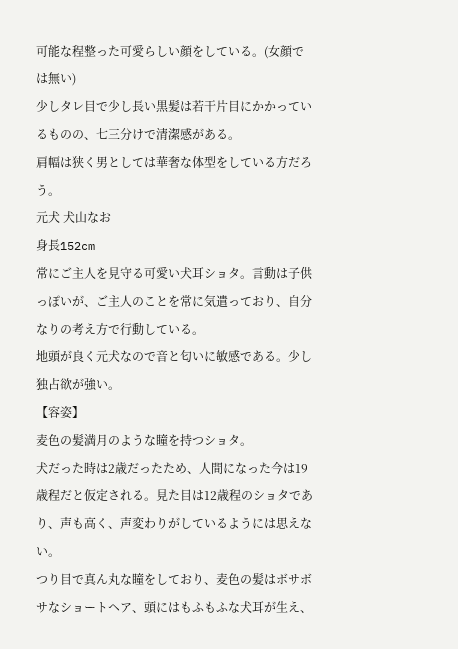可能な程整った可愛らしい顔をしている。(女顔では無い)
少しタレ目で少し長い黒髪は若干片目にかかっているものの、七三分けで清潔感がある。
肩幅は狭く男としては華奢な体型をしている方だろう。
元犬 犬山なお
身長152cm
常にご主人を見守る可愛い犬耳ショタ。言動は子供っぽいが、ご主人のことを常に気遣っており、自分なりの考え方で行動している。
地頭が良く元犬なので音と匂いに敏感である。少し独占欲が強い。
【容姿】
麦色の髪満月のような瞳を持つショタ。
犬だった時は2歳だったため、人間になった今は19歳程だと仮定される。見た目は12歳程のショタであり、声も高く、声変わりがしているようには思えない。
つり目で真ん丸な瞳をしており、麦色の髪はボサボサなショートヘア、頭にはもふもふな犬耳が生え、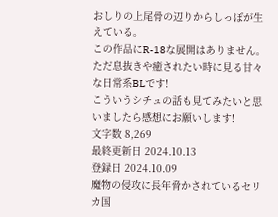おしりの上尾骨の辺りからしっぽが生えている。
この作品にR-18な展開はありません。ただ息抜きや癒されたい時に見る甘々な日常系BLです!
こういうシチュの話も見てみたいと思いましたら感想にお願いします!
文字数 8,269
最終更新日 2024.10.13
登録日 2024.10.09
魔物の侵攻に長年脅かされているセリカ国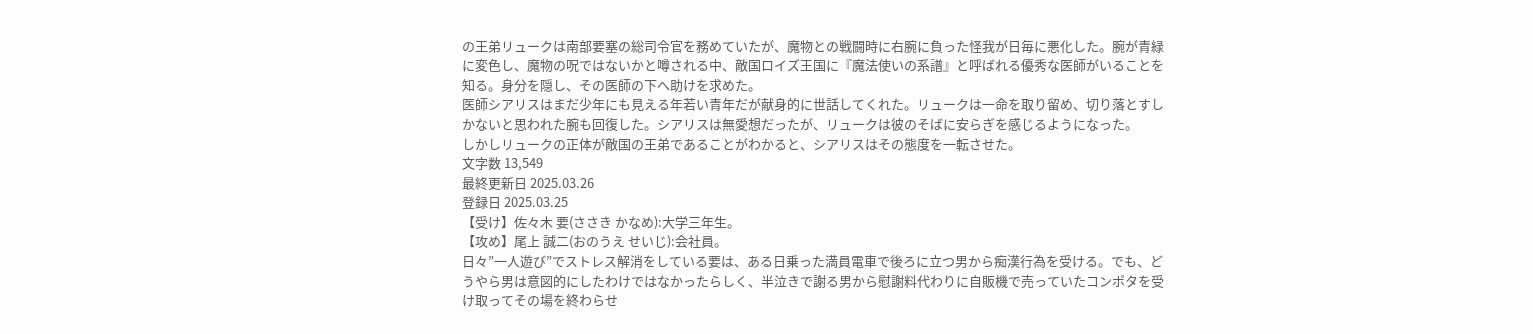の王弟リュークは南部要塞の総司令官を務めていたが、魔物との戦闘時に右腕に負った怪我が日毎に悪化した。腕が青緑に変色し、魔物の呪ではないかと噂される中、敵国ロイズ王国に『魔法使いの系譜』と呼ばれる優秀な医師がいることを知る。身分を隠し、その医師の下へ助けを求めた。
医師シアリスはまだ少年にも見える年若い青年だが献身的に世話してくれた。リュークは一命を取り留め、切り落とすしかないと思われた腕も回復した。シアリスは無愛想だったが、リュークは彼のそばに安らぎを感じるようになった。
しかしリュークの正体が敵国の王弟であることがわかると、シアリスはその態度を一転させた。
文字数 13,549
最終更新日 2025.03.26
登録日 2025.03.25
【受け】佐々木 要(ささき かなめ):大学三年生。
【攻め】尾上 誠二(おのうえ せいじ):会社員。
日々”一人遊び”でストレス解消をしている要は、ある日乗った満員電車で後ろに立つ男から痴漢行為を受ける。でも、どうやら男は意図的にしたわけではなかったらしく、半泣きで謝る男から慰謝料代わりに自販機で売っていたコンポタを受け取ってその場を終わらせ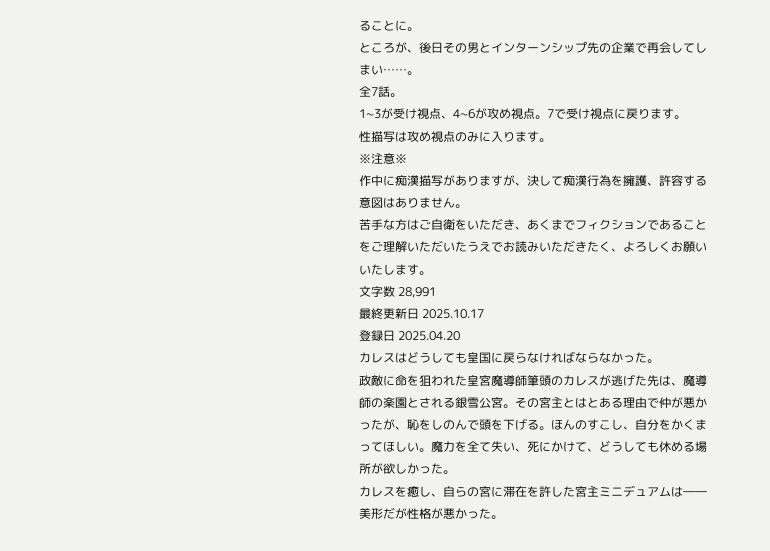ることに。
ところが、後日その男とインターンシップ先の企業で再会してしまい……。
全7話。
1~3が受け視点、4~6が攻め視点。7で受け視点に戻ります。
性描写は攻め視点のみに入ります。
※注意※
作中に痴漢描写がありますが、決して痴漢行為を擁護、許容する意図はありません。
苦手な方はご自衛をいただき、あくまでフィクションであることをご理解いただいたうえでお読みいただきたく、よろしくお願いいたします。
文字数 28,991
最終更新日 2025.10.17
登録日 2025.04.20
カレスはどうしても皇国に戻らなければならなかった。
政敵に命を狙われた皇宮魔導師筆頭のカレスが逃げた先は、魔導師の楽園とされる銀雪公宮。その宮主とはとある理由で仲が悪かったが、恥をしのんで頭を下げる。ほんのすこし、自分をかくまってほしい。魔力を全て失い、死にかけて、どうしても休める場所が欲しかった。
カレスを癒し、自らの宮に滞在を許した宮主ミニデュアムは――美形だが性格が悪かった。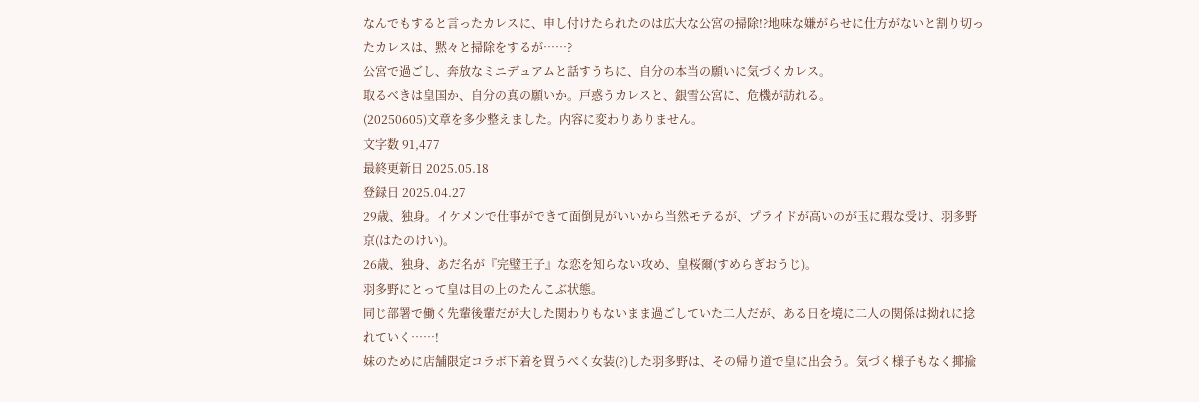なんでもすると言ったカレスに、申し付けたられたのは広大な公宮の掃除!?地味な嫌がらせに仕方がないと割り切ったカレスは、黙々と掃除をするが……?
公宮で過ごし、奔放なミニデュアムと話すうちに、自分の本当の願いに気づくカレス。
取るべきは皇国か、自分の真の願いか。戸惑うカレスと、銀雪公宮に、危機が訪れる。
(20250605)文章を多少整えました。内容に変わりありません。
文字数 91,477
最終更新日 2025.05.18
登録日 2025.04.27
29歳、独身。イケメンで仕事ができて面倒見がいいから当然モテるが、プライドが高いのが玉に瑕な受け、羽多野京(はたのけい)。
26歳、独身、あだ名が『完璧王子』な恋を知らない攻め、皇桜爾(すめらぎおうじ)。
羽多野にとって皇は目の上のたんこぶ状態。
同じ部署で働く先輩後輩だが大した関わりもないまま過ごしていた二人だが、ある日を境に二人の関係は拗れに捻れていく……!
妹のために店舗限定コラボ下着を買うべく女装(?)した羽多野は、その帰り道で皇に出会う。気づく様子もなく揶揄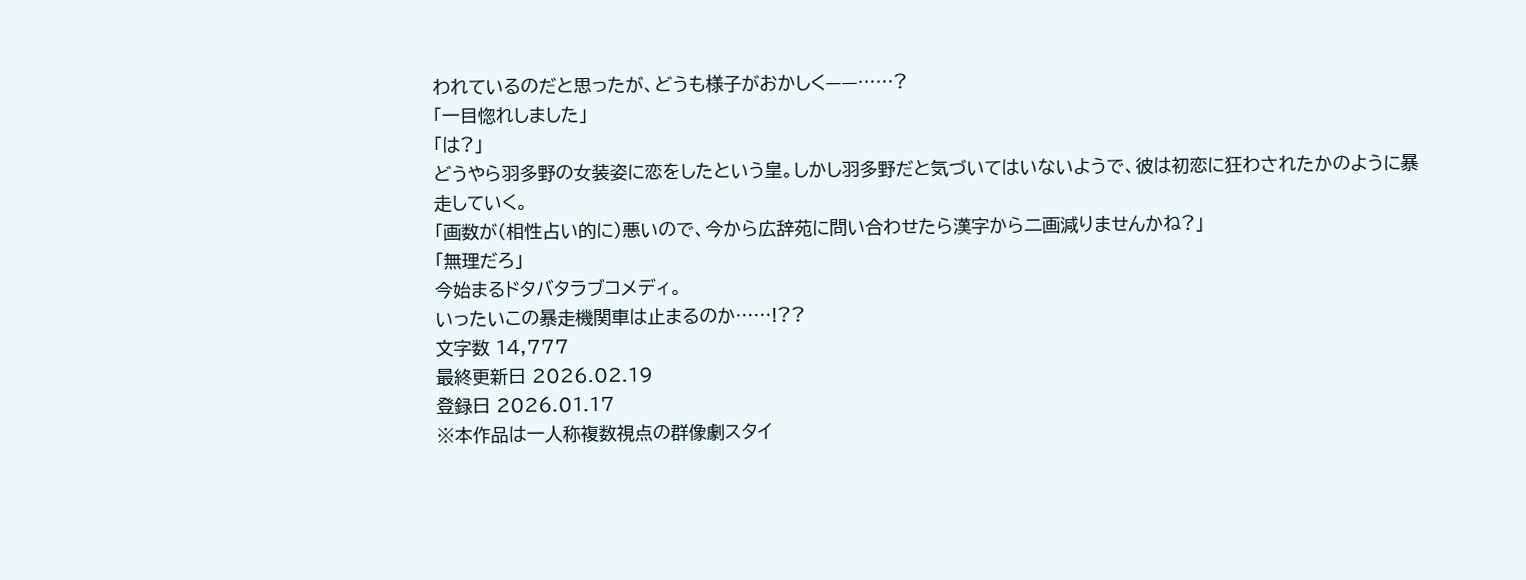われているのだと思ったが、どうも様子がおかしく——……?
「一目惚れしました」
「は?」
どうやら羽多野の女装姿に恋をしたという皇。しかし羽多野だと気づいてはいないようで、彼は初恋に狂わされたかのように暴走していく。
「画数が(相性占い的に)悪いので、今から広辞苑に問い合わせたら漢字から二画減りませんかね?」
「無理だろ」
今始まるドタバタラブコメディ。
いったいこの暴走機関車は止まるのか……!??
文字数 14,777
最終更新日 2026.02.19
登録日 2026.01.17
※本作品は一人称複数視点の群像劇スタイ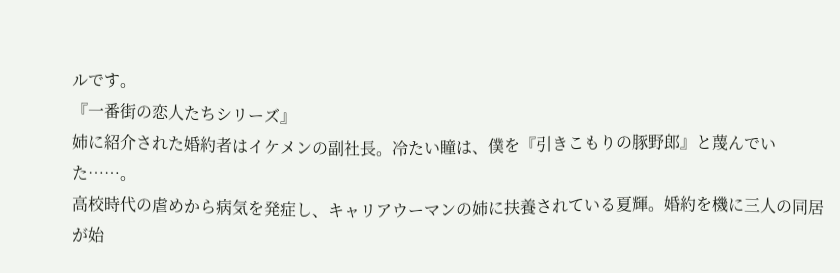ルです。
『一番街の恋人たちシリーズ』
姉に紹介された婚約者はイケメンの副社長。冷たい瞳は、僕を『引きこもりの豚野郎』と蔑んでいた……。
高校時代の虐めから病気を発症し、キャリアウーマンの姉に扶養されている夏輝。婚約を機に三人の同居が始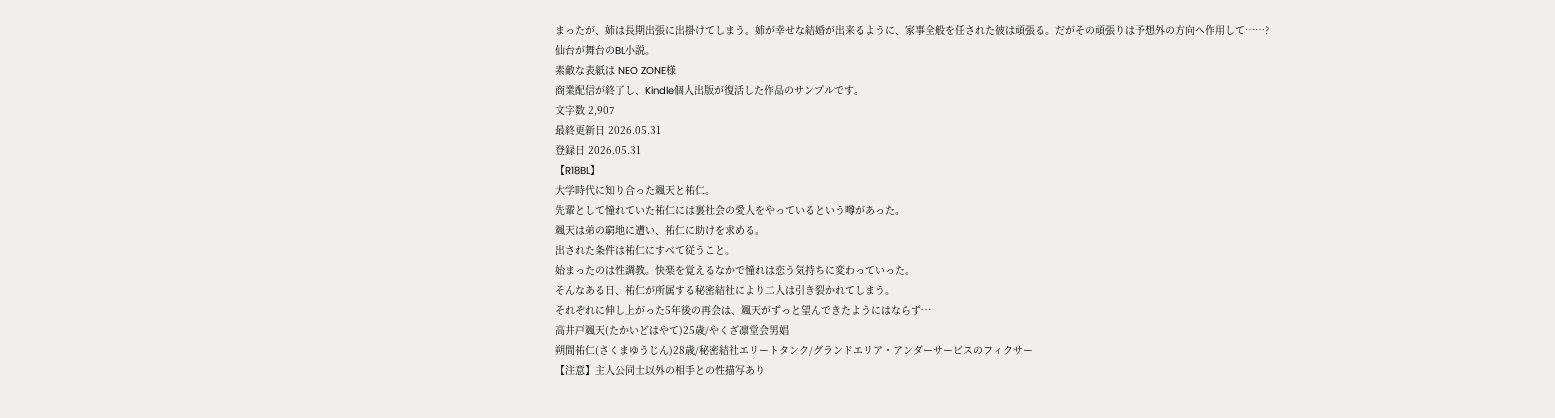まったが、姉は長期出張に出掛けてしまう。姉が幸せな結婚が出来るように、家事全般を任された彼は頑張る。だがその頑張りは予想外の方向へ作用して……?
仙台が舞台のBL小説。
素敵な表紙は NEO ZONE様
商業配信が終了し、Kindle個人出版が復活した作品のサンプルです。
文字数 2,907
最終更新日 2026.05.31
登録日 2026.05.31
【R18BL】
大学時代に知り合った颯天と祐仁。
先輩として憧れていた祐仁には裏社会の愛人をやっているという噂があった。
颯天は弟の窮地に遭い、祐仁に助けを求める。
出された条件は祐仁にすべて従うこと。
始まったのは性調教。快楽を覚えるなかで憧れは恋う気持ちに変わっていった。
そんなある日、祐仁が所属する秘密結社により二人は引き裂かれてしまう。
それぞれに伸し上がった5年後の再会は、颯天がずっと望んできたようにはならず…
高井戸颯天(たかいどはやて)25歳/やくざ凛堂会男娼
朔間祐仁(さくまゆうじん)28歳/秘密結社エリートタンク/グランドエリア・アンダーサービスのフィクサー
【注意】主人公同士以外の相手との性描写あり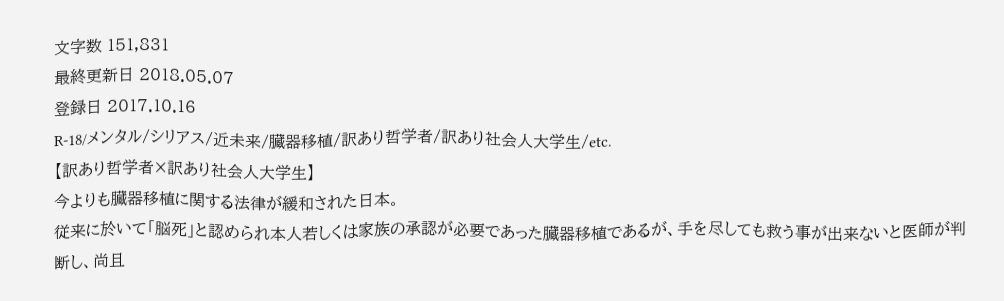文字数 151,831
最終更新日 2018.05.07
登録日 2017.10.16
R-18/メンタル/シリアス/近未来/臓器移植/訳あり哲学者/訳あり社会人大学生/etc.
【訳あり哲学者×訳あり社会人大学生】
今よりも臓器移植に関する法律が緩和された日本。
従来に於いて「脳死」と認められ本人若しくは家族の承認が必要であった臓器移植であるが、手を尽しても救う事が出来ないと医師が判断し、尚且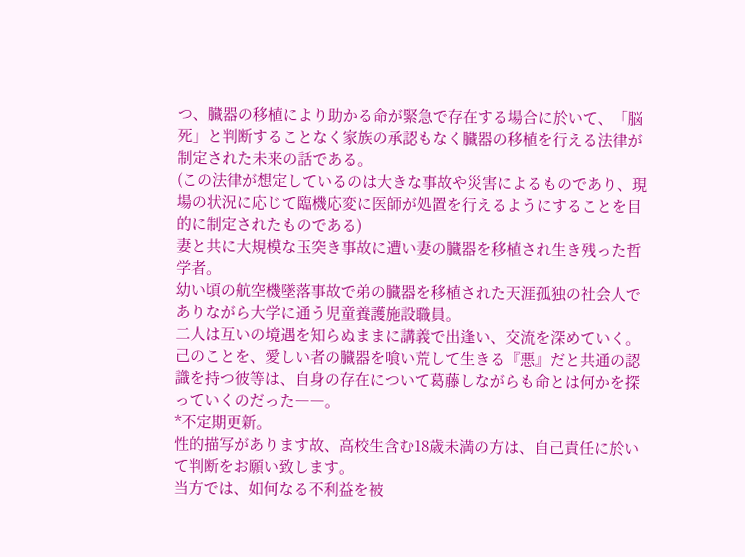つ、臓器の移植により助かる命が緊急で存在する場合に於いて、「脳死」と判断することなく家族の承認もなく臓器の移植を行える法律が制定された未来の話である。
(この法律が想定しているのは大きな事故や災害によるものであり、現場の状況に応じて臨機応変に医師が処置を行えるようにすることを目的に制定されたものである)
妻と共に大規模な玉突き事故に遭い妻の臓器を移植され生き残った哲学者。
幼い頃の航空機墜落事故で弟の臓器を移植された天涯孤独の社会人でありながら大学に通う児童養護施設職員。
二人は互いの境遇を知らぬままに講義で出逢い、交流を深めていく。
己のことを、愛しい者の臓器を喰い荒して生きる『悪』だと共通の認識を持つ彼等は、自身の存在について葛藤しながらも命とは何かを探っていくのだった――。
*不定期更新。
性的描写があります故、高校生含む18歳未満の方は、自己責任に於いて判断をお願い致します。
当方では、如何なる不利益を被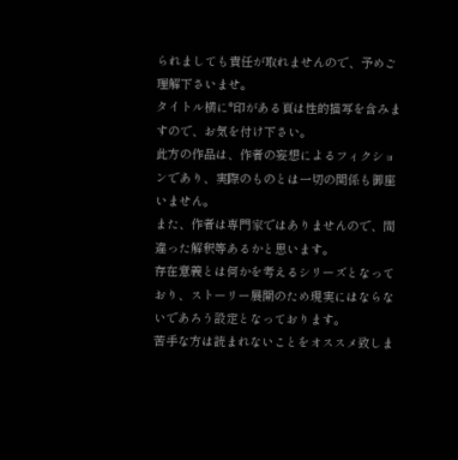られましても責任が取れませんので、予めご理解下さいませ。
タイトル横に*印がある頁は性的描写を含みますので、お気を付け下さい。
此方の作品は、作者の妄想によるフィクションであり、実際のものとは一切の関係も御座いません。
また、作者は専門家ではありませんので、間違った解釈等あるかと思います。
存在意義とは何かを考えるシリーズとなっており、ストーリー展開のため現実にはならないであろう設定となっております。
苦手な方は読まれないことをオススメ致しま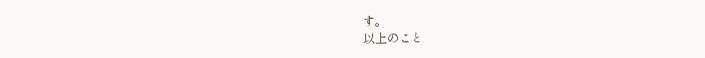す。
以上のこと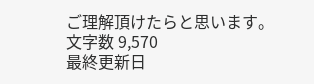ご理解頂けたらと思います。
文字数 9,570
最終更新日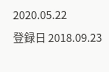2020.05.22
登録日 2018.09.23